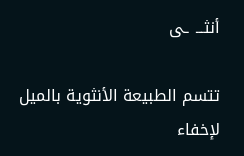أنثـــ ـى

تتسم الطبيعة الأنثوية بالميل لإخفاء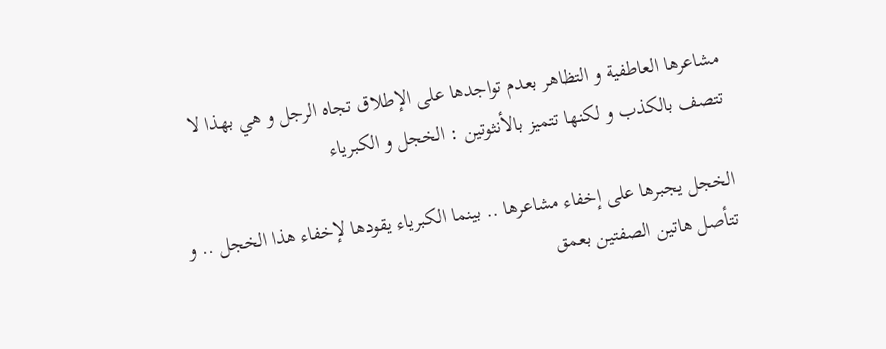مشاعرها العاطفية و التظاهر بعدم تواجدها على الإطلاق تجاه الرجل و هي بهذا لا تتصف بالكذب و لكنها تتميز بالأنثوتين : الخجل و الكبرياء

الخجل يجبرها على إخفاء مشاعرها .. بينما الكبرياء يقودها لإخفاء هذا الخجل .. و تتأصل هاتين الصفتين بعمق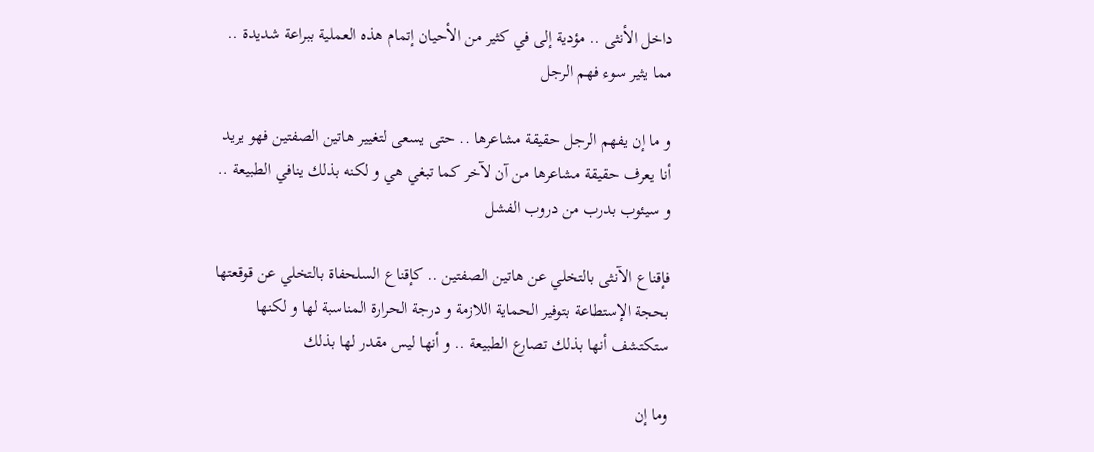داخل الأنثى .. مؤدية إلى في كثير من الأحيان إتمام هذه العملية ببراعة شديدة .. مما يثير سوء فهم الرجل

و ما إن يفهم الرجل حقيقة مشاعرها .. حتى يسعى لتغيير هاتين الصفتين فهو يريد أنا يعرف حقيقة مشاعرها من آن لآخر كما تبغي هي و لكنه بذلك ينافي الطبيعة .. و سيئوب بدرب من دروب الفشل

فإقناع الآنثى بالتخلي عن هاتين الصفتين .. كإقناع السلحفاة بالتخلي عن قوقعتها بحجة الإستطاعة بتوفير الحماية اللازمة و درجة الحرارة المناسبة لها و لكنها ستكتشف أنها بذلك تصارع الطبيعة .. و أنها ليس مقدر لها بذلك

وما إن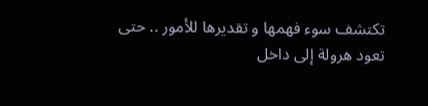تكتشف سوء فهمها و تقديرها للأمور .. حتى تعود هرولة إلى داخل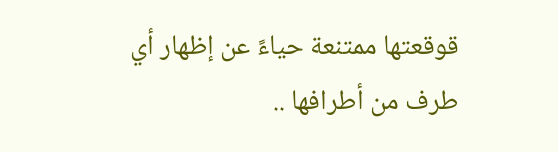قوقعتها ممتنعة حياءً عن إظهار أي طرف من أطرافها ..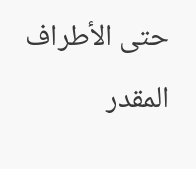حتى الأطراف المقدر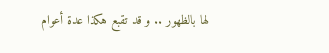لها بالظهور .. و قد تقبع هكذا عدة أعوام